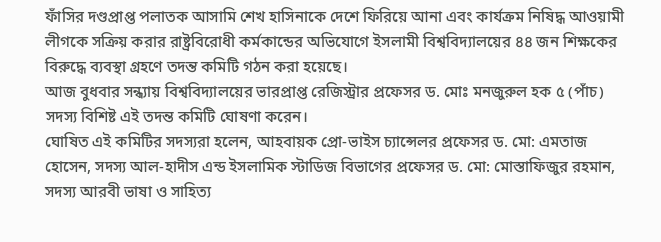ফাঁসির দণ্ডপ্রাপ্ত পলাতক আসামি শেখ হাসিনাকে দেশে ফিরিয়ে আনা এবং কার্যক্রম নিষিদ্ধ আওয়ামী লীগকে সক্রিয় করার রাষ্ট্রবিরোধী কর্মকান্ডের অভিযোগে ইসলামী বিশ্ববিদ্যালয়ের ৪৪ জন শিক্ষকের বিরুদ্ধে ব্যবস্থা গ্রহণে তদন্ত কমিটি গঠন করা হয়েছে।
আজ বুধবার সন্ধ্যায় বিশ্ববিদ্যালয়ের ভারপ্রাপ্ত রেজিস্ট্রার প্রফেসর ড. মোঃ মনজুরুল হক ৫ (পাঁচ) সদস্য বিশিষ্ট এই তদন্ত কমিটি ঘোষণা করেন।
ঘোষিত এই কমিটির সদস্যরা হলেন, আহবায়ক প্রো-ভাইস চ্যান্সেলর প্রফেসর ড. মো: এমতাজ হোসেন, সদস্য আল-হাদীস এন্ড ইসলামিক স্টাডিজ বিভাগের প্রফেসর ড. মো: মোস্তাফিজুর রহমান, সদস্য আরবী ভাষা ও সাহিত্য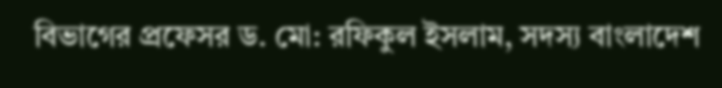বিভাগের প্রফেসর ড. মো: রফিকুল ইসলাম, সদস্য বাংলাদেশ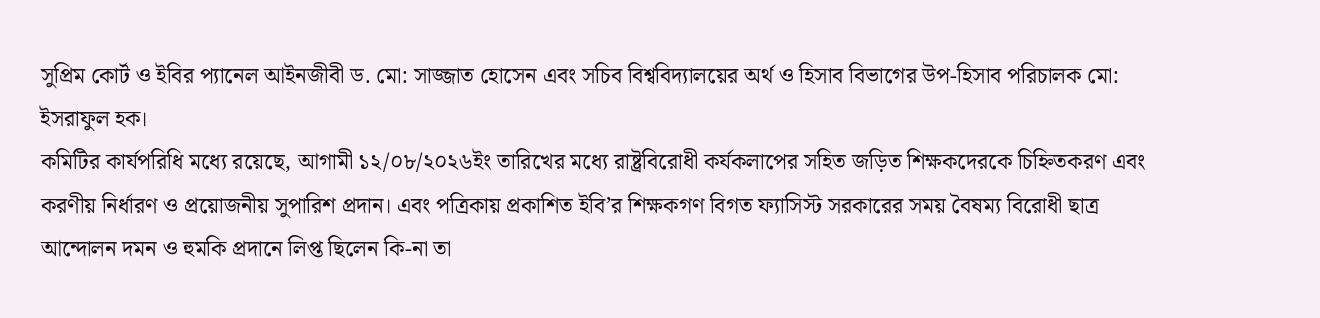সুপ্রিম কোর্ট ও ইবির প্যানেল আইনজীবী ড. মো: সাজ্জাত হোসেন এবং সচিব বিশ্ববিদ্যালয়ের অর্থ ও হিসাব বিভাগের উপ-হিসাব পরিচালক মো: ইসরাফুল হক।
কমিটির কার্যপরিধি মধ্যে রয়েছে, আগামী ১২/০৮/২০২৬ইং তারিখের মধ্যে রাষ্ট্রবিরোধী কর্যকলাপের সহিত জড়িত শিক্ষকদেরকে চিহ্নিতকরণ এবং করণীয় নির্ধারণ ও প্রয়োজনীয় সুপারিশ প্রদান। এবং পত্রিকায় প্রকাশিত ইবি’র শিক্ষকগণ বিগত ফ্যাসিস্ট সরকারের সময় বৈষম্য বিরোধী ছাত্র আন্দোলন দমন ও হুমকি প্রদানে লিপ্ত ছিলেন কি-না তা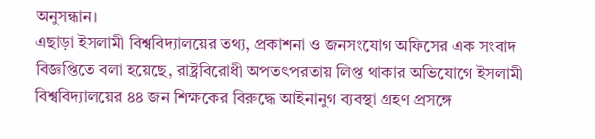অনুসন্ধান।
এছাড়া ইসলামী বিশ্ববিদ্যালয়ের তথ্য, প্রকাশনা ও জনসংযোগ অফিসের এক সংবাদ বিজ্ঞপ্তিতে বলা হয়েছে, রাষ্ট্রবিরোধী অপতৎপরতায় লিপ্ত থাকার অভিযোগে ইসলামী বিশ্ববিদ্যালয়ের ৪৪ জন শিক্ষকের বিরুদ্ধে আইনানুগ ব্যবস্থা গ্রহণ প্রসঙ্গে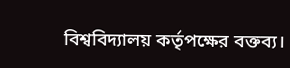বিশ্ববিদ্যালয় কর্তৃপক্ষের বক্তব্য।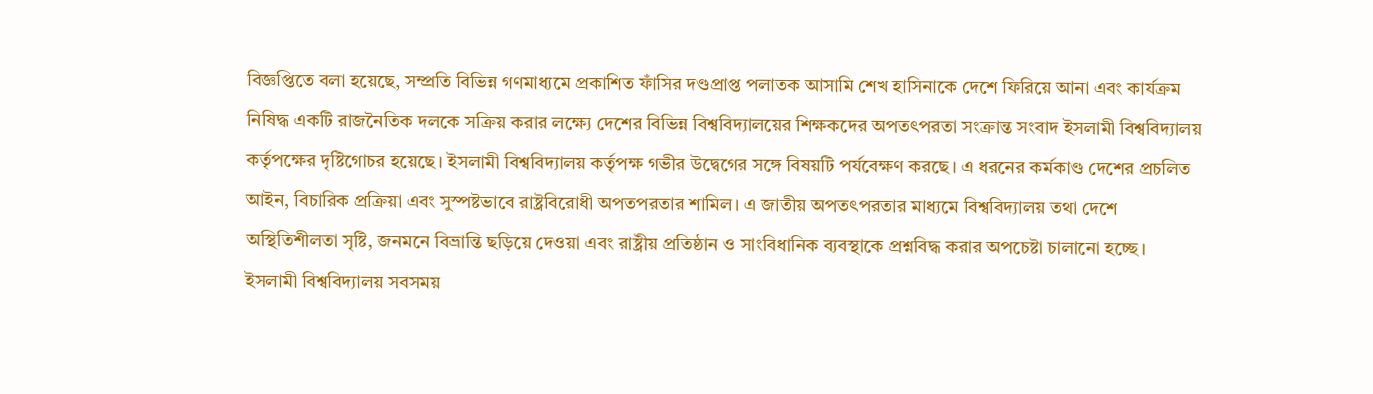বিজ্ঞপ্তিতে বলা হয়েছে, সম্প্রতি বিভিন্ন গণমাধ্যমে প্রকাশিত ফাঁসির দণ্ডপ্রাপ্ত পলাতক আসামি শেখ হাসিনাকে দেশে ফিরিয়ে আনা এবং কার্যক্রম নিষিদ্ধ একটি রাজনৈতিক দলকে সক্রিয় করার লক্ষ্যে দেশের বিভিন্ন বিশ্ববিদ্যালয়ের শিক্ষকদের অপতৎপরতা সংক্রান্ত সংবাদ ইসলামী বিশ্ববিদ্যালয় কর্তৃপক্ষের দৃষ্টিগোচর হয়েছে। ইসলামী বিশ্ববিদ্যালয় কর্তৃপক্ষ গভীর উদ্বেগের সঙ্গে বিষয়টি পর্যবেক্ষণ করছে। এ ধরনের কর্মকাণ্ড দেশের প্রচলিত আইন, বিচারিক প্রক্রিয়া এবং সুস্পষ্টভাবে রাষ্ট্রবিরোধী অপতপরতার শামিল। এ জাতীয় অপতৎপরতার মাধ্যমে বিশ্ববিদ্যালয় তথা দেশে অস্থিতিশীলতা সৃষ্টি, জনমনে বিভ্রান্তি ছড়িয়ে দেওয়া এবং রাষ্ট্রীয় প্রতিষ্ঠান ও সাংবিধানিক ব্যবস্থাকে প্রশ্নবিদ্ধ করার অপচেষ্টা চালানো হচ্ছে।
ইসলামী বিশ্ববিদ্যালয় সবসময়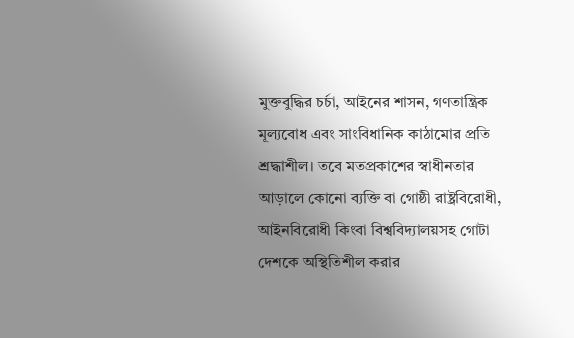মুক্তবুদ্ধির চর্চা, আইনের শাসন, গণতান্ত্রিক মূল্যবোধ এবং সাংবিধানিক কাঠামোর প্রতি শ্রদ্ধাশীল। তবে মতপ্রকাশের স্বাধীনতার আড়ালে কোনো ব্যক্তি বা গোষ্ঠী রাষ্ট্রবিরোধী, আইনবিরোধী কিংবা বিশ্ববিদ্যালয়সহ গোটা দেশকে অস্থিতিশীল করার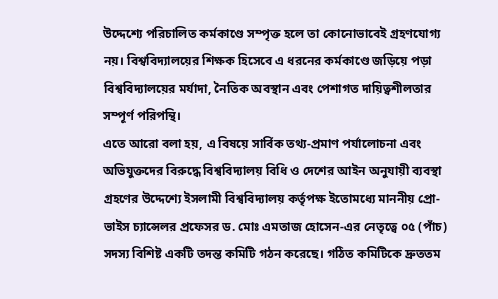উদ্দেশ্যে পরিচালিত কর্মকাণ্ডে সম্পৃক্ত হলে তা কোনোভাবেই গ্রহণযোগ্য নয়। বিশ্ববিদ্যালয়ের শিক্ষক হিসেবে এ ধরনের কর্মকাণ্ডে জড়িয়ে পড়া বিশ্ববিদ্যালয়ের মর্যাদা, নৈতিক অবস্থান এবং পেশাগত দায়িত্বশীলতার সম্পূর্ণ পরিপন্থি।
এতে আরো বলা হয়, এ বিষয়ে সার্বিক তথ্য-প্রমাণ পর্যালোচনা এবং অভিযুক্তদের বিরুদ্ধে বিশ্ববিদ্যালয় বিধি ও দেশের আইন অনুযায়ী ব্যবস্থা গ্রহণের উদ্দেশ্যে ইসলামী বিশ্ববিদ্যালয় কর্তৃপক্ষ ইতোমধ্যে মাননীয় প্রো-ভাইস চ্যান্সেলর প্রফেসর ড. মোঃ এমতাজ হোসেন-এর নেতৃত্বে ০৫ (পাঁচ) সদস্য বিশিষ্ট একটি তদন্ত কমিটি গঠন করেছে। গঠিত কমিটিকে দ্রুততম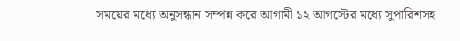সময়ের মধ্যে অনুসন্ধান সম্পন্ন করে আগামী ১২ আগস্টের মধ্যে সুপারিশসহ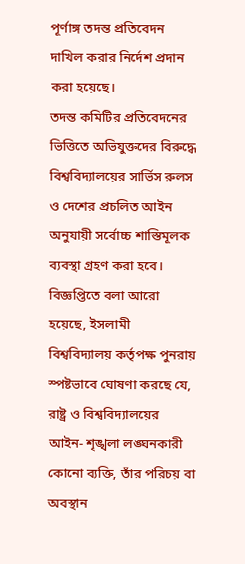পূর্ণাঙ্গ তদন্ত প্রতিবেদন দাখিল করার নির্দেশ প্রদান করা হয়েছে।
তদন্ত কমিটির প্রতিবেদনের ভিত্তিতে অভিযুক্তদের বিরুদ্ধে বিশ্ববিদ্যালয়ের সার্ভিস রুলস ও দেশের প্রচলিত আইন অনুযায়ী সর্বোচ্চ শাস্তিমূলক ব্যবস্থা গ্রহণ করা হবে।
বিজ্ঞপ্তিতে বলা আরো হয়েছে, ইসলামী বিশ্ববিদ্যালয় কর্তৃপক্ষ পুনরায় স্পষ্টভাবে ঘোষণা করছে যে, রাষ্ট্র ও বিশ্ববিদ্যালয়ের আইন- শৃঙ্খলা লঙ্ঘনকারী কোনো ব্যক্তি, তাঁর পরিচয় বা অবস্থান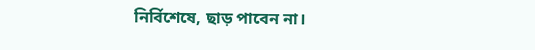নির্বিশেষে, ছাড় পাবেন না।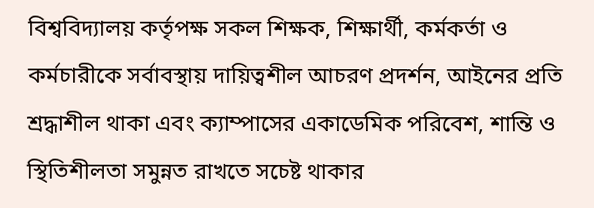বিশ্ববিদ্যালয় কর্তৃপক্ষ সকল শিক্ষক, শিক্ষার্থী, কর্মকর্তা ও কর্মচারীকে সর্বাবস্থায় দায়িত্বশীল আচরণ প্রদর্শন, আইনের প্রতি শ্রদ্ধাশীল থাকা এবং ক্যাম্পাসের একাডেমিক পরিবেশ, শান্তি ও স্থিতিশীলতা সমুন্নত রাখতে সচেষ্ট থাকার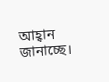আহ্বান জানাচ্ছে।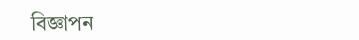বিজ্ঞাপন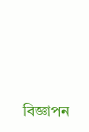বিজ্ঞাপন